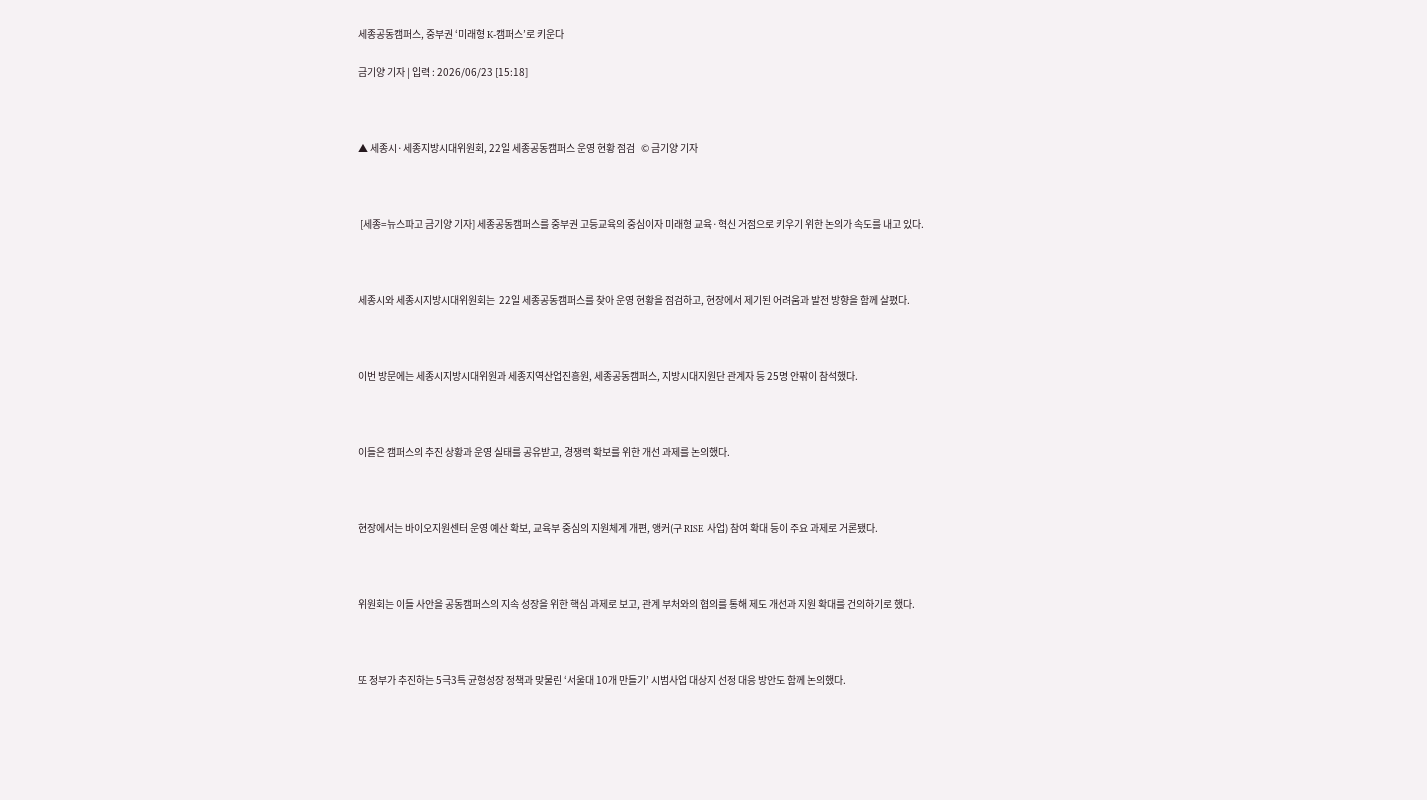세종공동캠퍼스, 중부권 ‘미래형 K-캠퍼스’로 키운다

금기양 기자 | 입력 : 2026/06/23 [15:18]



▲ 세종시·세종지방시대위원회, 22일 세종공동캠퍼스 운영 현황 점검   © 금기양 기자



 [세종=뉴스파고 금기양 기자] 세종공동캠퍼스를 중부권 고등교육의 중심이자 미래형 교육·혁신 거점으로 키우기 위한 논의가 속도를 내고 있다.



세종시와 세종시지방시대위원회는  22일 세종공동캠퍼스를 찾아 운영 현황을 점검하고, 현장에서 제기된 어려움과 발전 방향을 함께 살폈다.



이번 방문에는 세종시지방시대위원과 세종지역산업진흥원, 세종공동캠퍼스, 지방시대지원단 관계자 등 25명 안팎이 참석했다.



이들은 캠퍼스의 추진 상황과 운영 실태를 공유받고, 경쟁력 확보를 위한 개선 과제를 논의했다.



현장에서는 바이오지원센터 운영 예산 확보, 교육부 중심의 지원체계 개편, 앵커(구 RISE 사업) 참여 확대 등이 주요 과제로 거론됐다.



위원회는 이들 사안을 공동캠퍼스의 지속 성장을 위한 핵심 과제로 보고, 관계 부처와의 협의를 통해 제도 개선과 지원 확대를 건의하기로 했다.



또 정부가 추진하는 5극3특 균형성장 정책과 맞물린 ‘서울대 10개 만들기’ 시범사업 대상지 선정 대응 방안도 함께 논의했다.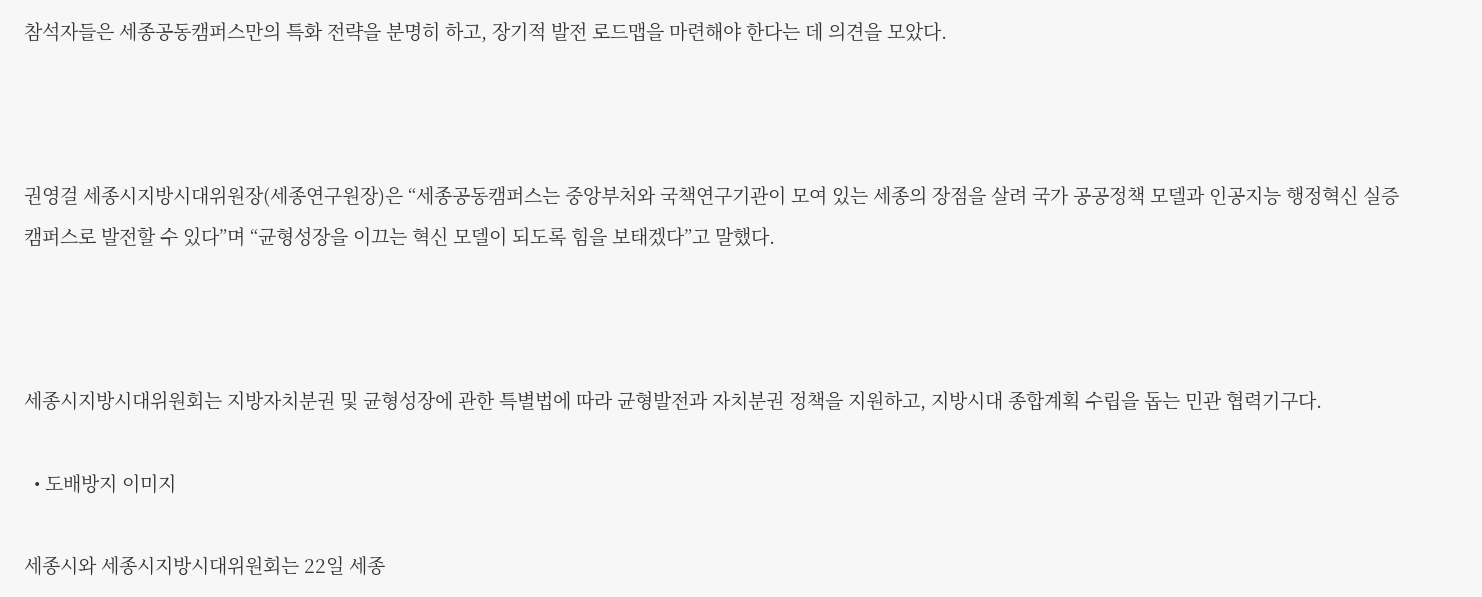참석자들은 세종공동캠퍼스만의 특화 전략을 분명히 하고, 장기적 발전 로드맵을 마련해야 한다는 데 의견을 모았다.



권영걸 세종시지방시대위원장(세종연구원장)은 “세종공동캠퍼스는 중앙부처와 국책연구기관이 모여 있는 세종의 장점을 살려 국가 공공정책 모델과 인공지능 행정혁신 실증캠퍼스로 발전할 수 있다”며 “균형성장을 이끄는 혁신 모델이 되도록 힘을 보태겠다”고 말했다.



세종시지방시대위원회는 지방자치분권 및 균형성장에 관한 특별법에 따라 균형발전과 자치분권 정책을 지원하고, 지방시대 종합계획 수립을 돕는 민관 협력기구다.

  • 도배방지 이미지

세종시와 세종시지방시대위원회는 22일 세종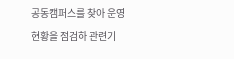공동캠퍼스를 찾아 운영 현황을 점검하 관련기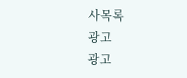사목록
광고
광고